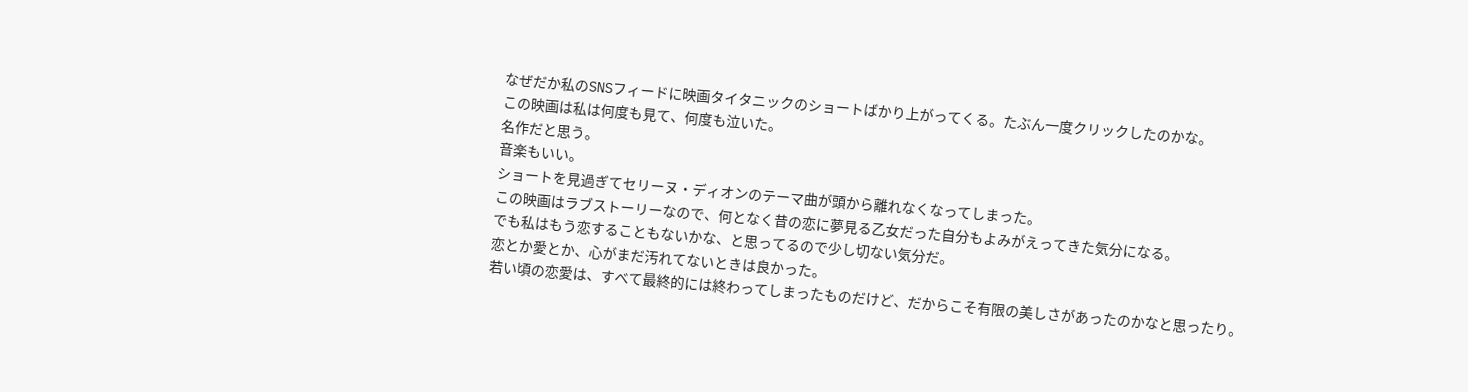なぜだか私のSNSフィードに映画タイタニックのショートばかり上がってくる。たぶん一度クリックしたのかな。
この映画は私は何度も見て、何度も泣いた。
名作だと思う。
音楽もいい。
ショートを見過ぎてセリーヌ・ディオンのテーマ曲が頭から離れなくなってしまった。
この映画はラブストーリーなので、何となく昔の恋に夢見る乙女だった自分もよみがえってきた気分になる。
でも私はもう恋することもないかな、と思ってるので少し切ない気分だ。
恋とか愛とか、心がまだ汚れてないときは良かった。
若い頃の恋愛は、すべて最終的には終わってしまったものだけど、だからこそ有限の美しさがあったのかなと思ったり。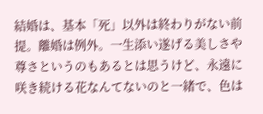結婚は、基本「死」以外は終わりがない前提。離婚は例外。一生添い遂げる美しさや尊さというのもあるとは思うけど、永遠に咲き続ける花なんてないのと一緒で、色は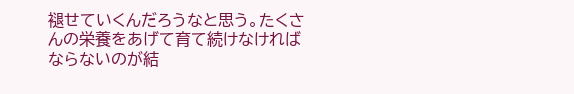褪せていくんだろうなと思う。たくさんの栄養をあげて育て続けなければならないのが結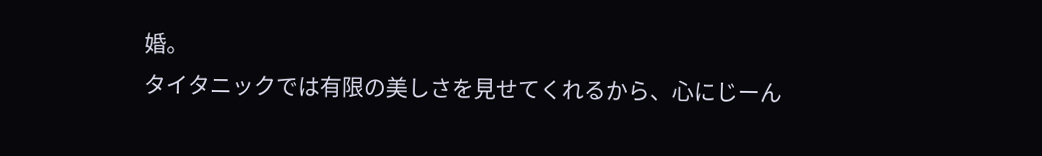婚。
タイタニックでは有限の美しさを見せてくれるから、心にじーん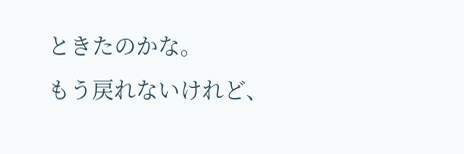ときたのかな。
もう戻れないけれど、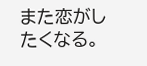また恋がしたくなる。